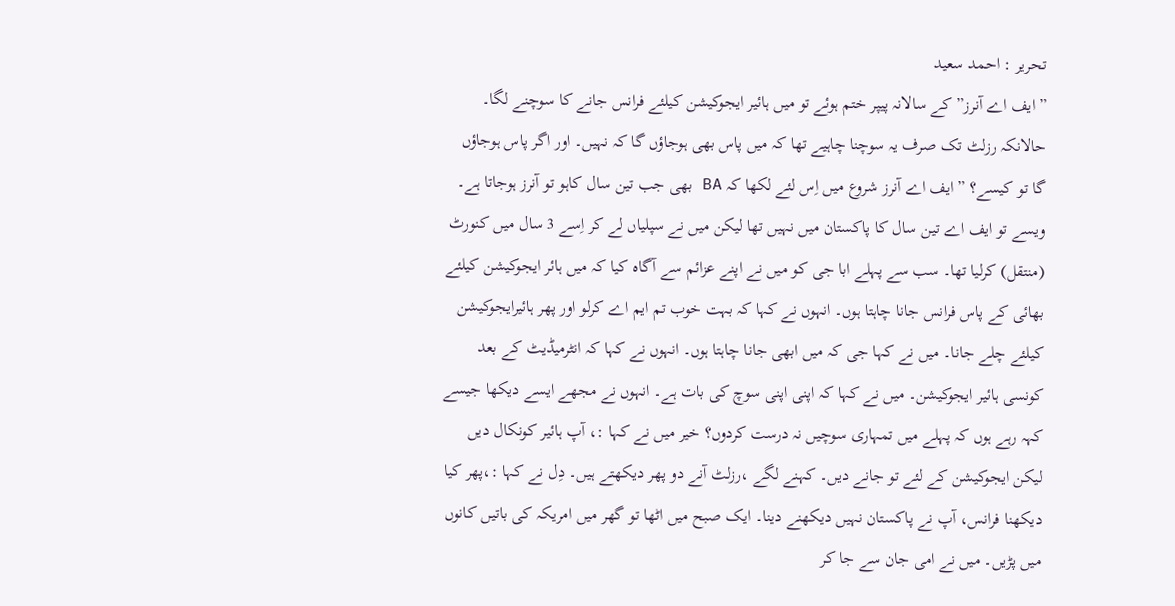تحریر : احمد سعید
”ایف اے آنرز” کے سالانہ پیپر ختم ہوئے تو میں ہائیر ایجوکیشن کیلئے فرانس جانے کا سوچنے لگا۔ حالانکہ رزلٹ تک صرف یہ سوچنا چاہیے تھا کہ میں پاس بھی ہوجاؤں گا کہ نہیں۔ اور اگر پاس ہوجاؤں گا تو کیسے؟ ”ایف اے آنرز شروع میں اِس لئے لکھا کہ BA بھی جب تین سال کاہو تو آنرز ہوجاتا ہے۔ ویسے تو ایف اے تین سال کا پاکستان میں نہیں تھا لیکن میں نے سپلیاں لے کر اِسے 3 سال میں کنورٹ (منتقل) کرلیا تھا۔ سب سے پہلے ابا جی کو میں نے اپنے عزائم سے آگاہ کیا کہ میں ہائر ایجوکیشن کیلئے بھائی کے پاس فرانس جانا چاہتا ہوں۔ انہوں نے کہا کہ بہت خوب تم ایم اے کرلو اور پھر ہائیرایجوکیشن کیلئے چلے جانا۔ میں نے کہا جی کہ میں ابھی جانا چاہتا ہوں۔ انہوں نے کہا کہ انٹرمیڈیٹ کے بعد کونسی ہائیر ایجوکیشن۔ میں نے کہا کہ اپنی اپنی سوچ کی بات ہے۔ انہوں نے مجھے ایسے دیکھا جیسے کہہ رہے ہوں کہ پہلے میں تمہاری سوچیں نہ درست کردوں؟ خیر میں نے کہا :، آپ ہائیر کونکال دیں لیکن ایجوکیشن کے لئے تو جانے دیں۔ کہنے لگے ،رزلٹ آنے دو پھر دیکھتے ہیں۔ دِل نے کہا :،پھر کیا دیکھنا فرانس، آپ نے پاکستان نہیں دیکھنے دینا۔ ایک صبح میں اٹھا تو گھر میں امریکہ کی باتیں کانوں میں پڑیں۔ میں نے امی جان سے جا کر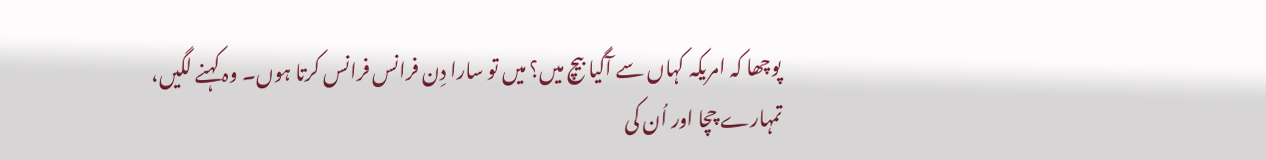پوچھا کہ امریکہ کہاں سے آگیا بیچ میں؟ میں تو سارا دِن فرانس فرانس کرتا ہوں۔ وہ کہنے لگیں، تمہارے چچا اور اُن کی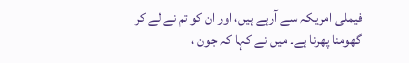فیملی امریکہ سے آرہے ہیں، اور ان کو تم نے لے کر گھومنا پھرنا ہے۔ میں نے کہا کہ جون ،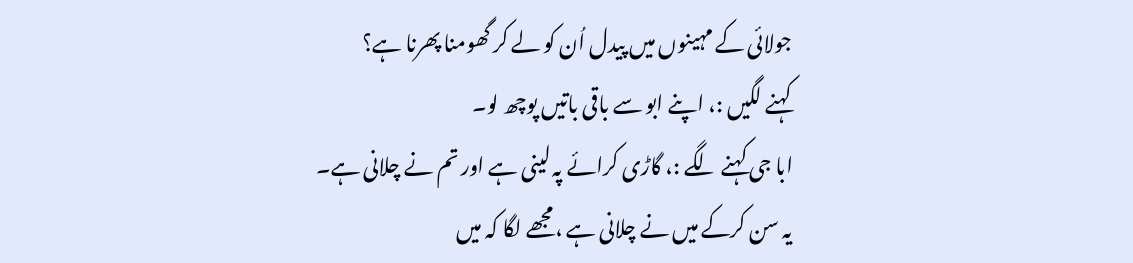جولائی کے مہینوں میں پیدل اُن کو لے کر گھومنا پھرنا ہے؟
کہنے لگیں :، اپنے ابو سے باقی باتیں پوچھ لو۔
ابا جی کہنے لگے :، گاڑی کرائے پہ لینی ہے اور تم نے چلانی ہے۔
یہ سن کرکے میں نے چلانی ہے ،مجھے لگا کہ میں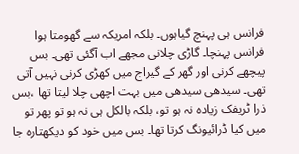فرانس ہی پہنچ گیاہوں۔ بلکہ امریکہ سے گھومتا ہوا فرانس پہنچا۔ گاڑی چلانی مجھے اب آگئی تھی۔ بس پیچھے کرنی اور گھر کے گیراج میں کھڑی کرنی نہیں آتی تھی۔ سیدھی سیدھی میں بہت اچھی چلا لیتا تھا ،بس ذرا ٹریفک زیادہ نہ ہو تو، بلکہ بالکل ہی نہ ہو تو پھر تو میں کیا ڈرائیونگ کرتا تھا۔ بس میں خود کو دیکھتارہ جا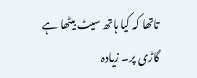تاتھا کہ کیا ہاتھ سیٹ بیٹھا ہے گاڑی پر۔ زیادہ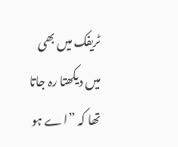ٹریفک میں بھی میں دیکھتا رہ جاتا تھا کہ ”اے ہو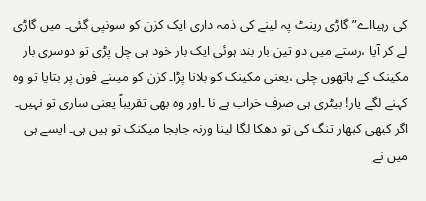کی رہیااے” گاڑی رینٹ پہ لینے کی ذمہ داری ایک کزن کو سونپی گئی۔ میں گاڑی لے کر آیا ،رستے میں دو تین بار بند ہوئی ایک بار خود ہی چل پڑی تو دوسری بار مکینک کے ہاتھوں چلی ،یعنی مکینک کو بلانا پڑا۔ کزن کو میںنے فون پر بتایا تو وہ کہنے لگے یار! بیٹری ہی صرف خراب ہے نا ۔اور وہ بھی تقریباً یعنی ساری تو نہیں۔ اگر کبھی کبھار تنگ کی تو دھکا لگا لینا ورنہ جابجا میکنک تو ہیں ہی۔ ایسے ہی میں نے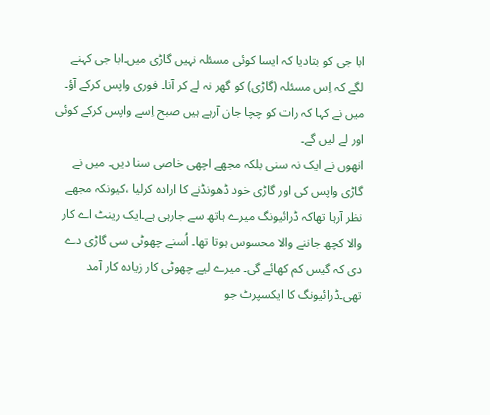ابا جی کو بتادیا کہ ایسا کوئی مسئلہ نہیں گاڑی میں۔ابا جی کہنے لگے کہ اِس مسئلہ (گاڑی) کو گھر نہ لے کر آنا۔ فوری واپس کرکے آؤ۔ میں نے کہا کہ رات کو چچا جان آرہے ہیں صبح اِسے واپس کرکے کوئی اور لے لیں گے۔
انھوں نے ایک نہ سنی بلکہ مجھے اچھی خاصی سنا دیں۔ میں نے گاڑی واپس کی اور گاڑی خود ڈھونڈنے کا ارادہ کرلیا ،کیونکہ مجھے نظر آرہا تھاکہ ڈرائیونگ میرے ہاتھ سے جارہی ہے۔ایک رینٹ اے کار والا کچھ جاننے والا محسوس ہوتا تھا۔ اُسنے چھوٹی سی گاڑی دے دی کہ گیس کم کھائے گی۔ میرے لیے چھوٹی کار زیادہ کار آمد تھی۔ڈرائیونگ کا ایکسپرٹ جو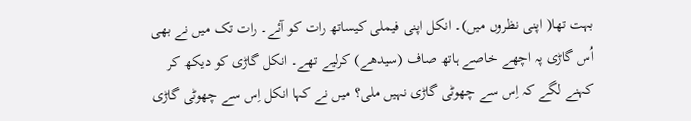بہت تھا( اپنی نظروں میں)۔ انکل اپنی فیملی کیساتھ رات کو آئے۔ رات تک میں نے بھی اُس گاڑی پہ اچھے خاصے ہاتھ صاف (سیدھے) کرلیے تھے۔ انکل گاڑی کو دیکھ کر کہنے لگے کہ اِس سے چھوٹی گاڑی نہیں ملی؟ میں نے کہا انکل اِس سے چھوٹی گاڑی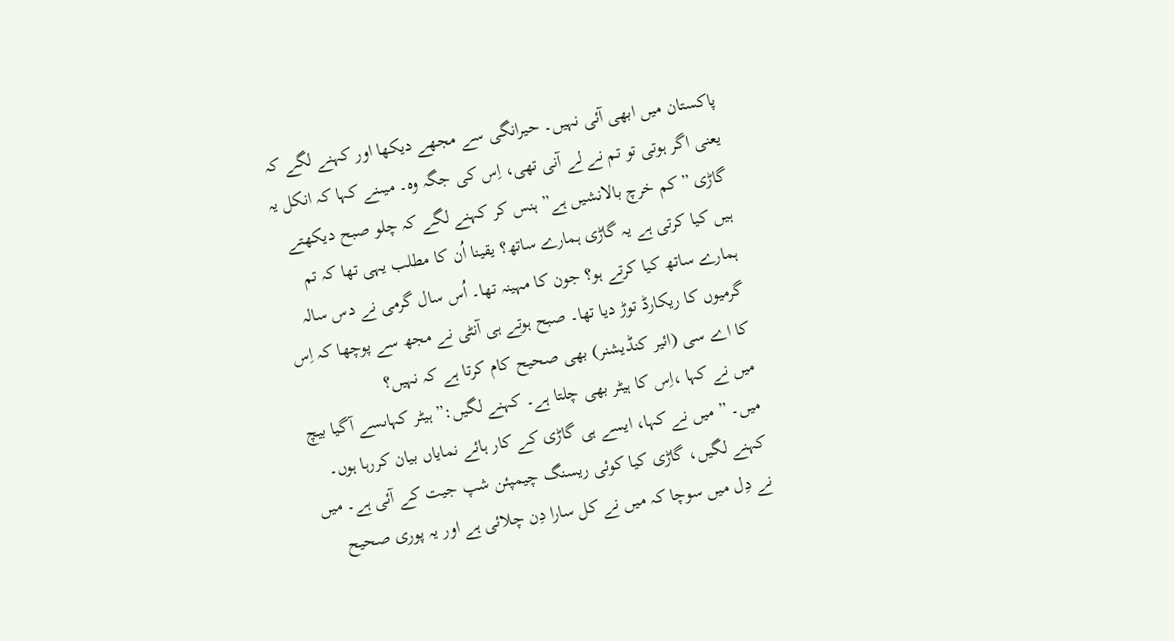پاکستان میں ابھی آئی نہیں۔ حیرانگی سے مجھے دیکھا اور کہنے لگے کہ یعنی اگر ہوتی تو تم نے لے آنی تھی، اِس کی جگہ وہ۔ میںنے کہا کہ انکل یہ گاڑی ”کم خرچ بالانشیں ہے” ہنس کر کہنے لگے کہ چلو صبح دیکھتے ہیں کیا کرتی ہے یہ گاڑی ہمارے ساتھ؟ یقینا اُن کا مطلب یہی تھا کہ تم ہمارے ساتھ کیا کرتے ہو؟ جون کا مہینہ تھا۔ اُس سال گرمی نے دس سالہ گرمیوں کا ریکارڈ توڑ دیا تھا۔ صبح ہوتے ہی آنٹی نے مجھ سے پوچھا کہ اِس کا اے سی (ائیر کنڈیشنر) بھی صحیح کام کرتا ہے کہ نہیں؟
میں نے کہا ،اِس کا ہیٹر بھی چلتا ہے۔ کہنے لگیں:” ہیٹر کہاںسے آگیا بیچ میں۔ ” میں نے کہا، ایسے ہی گاڑی کے کار ہائے نمایاں بیان کررہا ہوں۔ کہنے لگیں، گاڑی کیا کوئی ریسنگ چیمپئن شپ جیت کے آئی ہے۔ میں نے دِل میں سوچا کہ میں نے کل سارا دِن چلائی ہے اور یہ پوری صحیح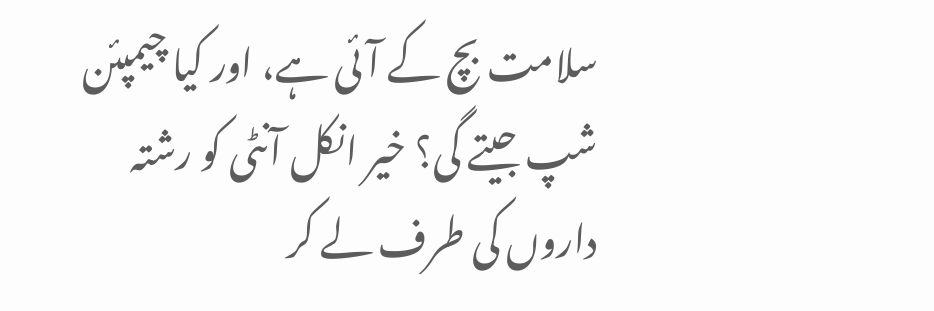سلامت بچ کے آئی ہے، اور کیا چیمپئن شپ جیتے گی؟ خیر انکل آنٹی کو رشتہ داروں کی طرف لے کر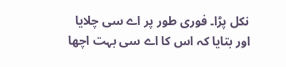نکل پڑا۔ فوری طور پر اے سی چلایا اور بتایا کہ اس کا اے سی بہت اچھا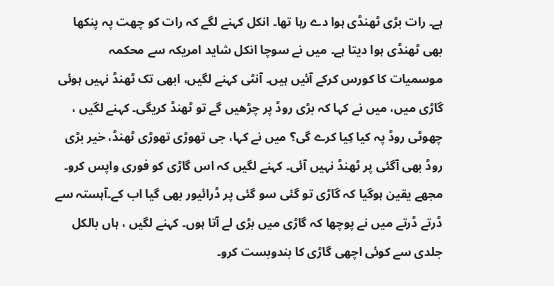ہے۔ رات بڑی ٹھنڈی ہوا دے رہا تھا۔ انکل کہنے لگے کہ رات کو چھت پہ پنکھا بھی ٹھنڈی ہوا دیتا ہے۔ میں نے سوچا انکل شاید امریکہ سے محکمہ موسمیات کا کورس کرکے آئیں ہیں۔ آنٹی کہنے لگیں، ابھی تک ٹھنڈ نہیں ہوئی گاڑی میں، میں نے کہا کہ بڑی روڈ پر چڑھیں گے تو ٹھنڈ کریگی۔ کہنے لگیں ، چھوٹی روڈ پہ کیا کِیا کرے گی؟ میں نے کہا، جی تھوڑی تھوڑی ٹھنڈ، خیر بڑی روڈ بھی آگئی پر ٹھنڈ نہیں آئی۔ کہنے لگیں کہ اس گاڑی کو فوری واپس کرو۔ مجھے یقین ہوگیا کہ گاڑی تو گئی سو گئی پر ڈرائیور بھی گیا اب کے۔آہستہ سے ڈرتے ڈرتے میں نے پوچھا کہ گاڑی میں بڑی لے آتا ہوں۔ کہنے لگیں ، ہاں بالکل جلدی سے کوئی اچھی گاڑی کا بندوبست کرو۔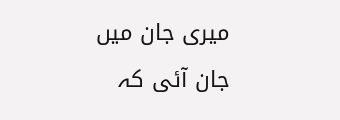میری جان میں جان آئی کہ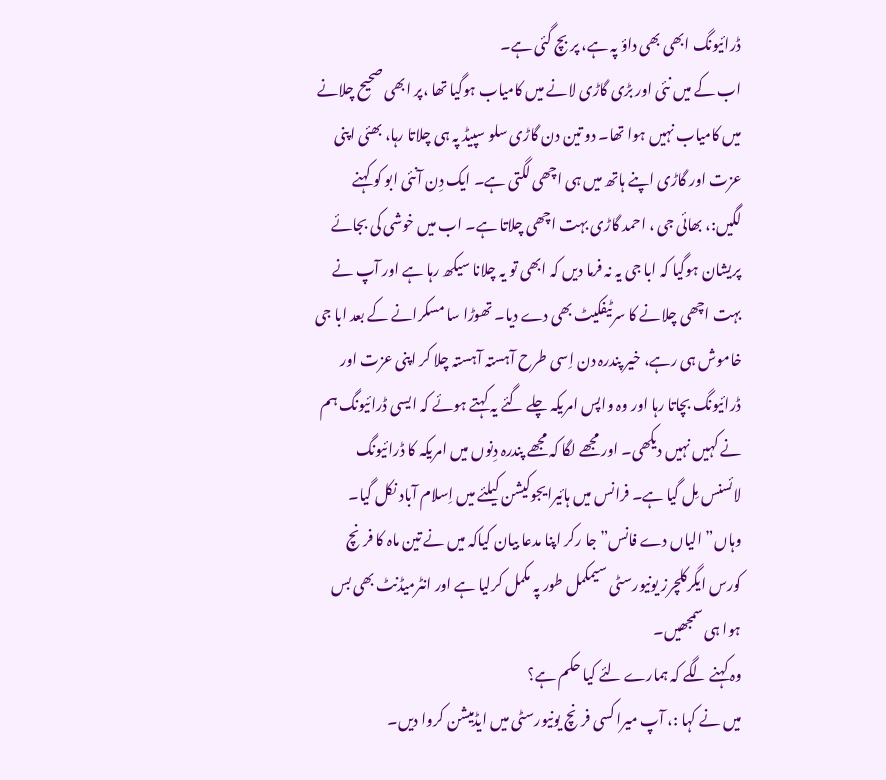ڈرائیونگ ابھی بھی داؤ پہ ہے، پر بچ گئی ہے۔
اب کے میں نئی اور بڑی گاڑی لانے میں کامیاب ہوگیا تھا ،پر ابھی صحیح چلانے میں کامیاب نہیں ہوا تھا۔ دو تین دن گاڑی سلو سپیڈ پہ ہی چلاتا رہا، بھئی اپنی عزت اور گاڑی اپنے ہاتھ میں ہی اچھی لگتی ہے۔ ایک دِن آنئی ابو کو کہنے لگیں:، بھائی جی ، احمد گاڑی بہت اچھی چلاتا ہے۔ اب میں خوشی کی بجائے پریشان ہوگیا کہ ابا جی یہ نہ فرما دیں کہ ابھی تو یہ چلانا سیکھ رہا ہے اور آپ نے بہت اچھی چلانے کا سرٹیفکیٹ بھی دے دیا۔ تھوڑا سا مسکرانے کے بعد ابا جی خاموش ہی رہے، خیر پندرہ دن اِسی طرح آہستہ آہستہ چلا کر اپنی عزت اور ڈرائیونگ بچاتا رہا اور وہ واپس امریکہ چلے گئے یہ کہتے ہوئے کہ ایسی ڈرائیونگ ہم نے کہیں نہیں دیکھی۔ اور مجھے لگا کہ مجھے پندرہ دِنوں میں امریکہ کا ڈرائیونگ لائسنس مِل گیا ہے۔ فرانس میں ہائیرایجوکیشن کیلئے میں اِسلام آباد نکل گیا۔ وہاں” الیاں دے فانس” جا رکر اپنا مدعا بیان کیاکہ میں نے تین ماہ کا فرنچ کورس ایگرکلچرز یونیورسٹی سیمکمل طور پہ مکمل کرلیا ہے اور انٹرمیڈنٹ بھی بس ہوا ہی سمجھیں۔
وہ کہنے لگے کہ ہمارے لئے کیا حکم ہے؟
میں نے کہا :، آپ میرا کسی فرنچ یونیورسٹی میں ایڈمیشن کروا دیں۔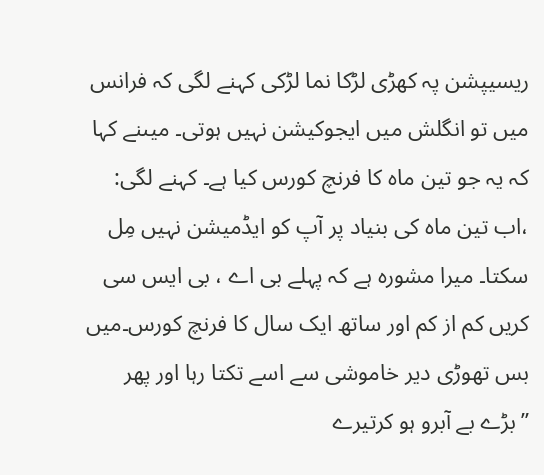ریسیپشن پہ کھڑی لڑکا نما لڑکی کہنے لگی کہ فرانس میں تو انگلش میں ایجوکیشن نہیں ہوتی۔ میںنے کہا کہ یہ جو تین ماہ کا فرنچ کورس کیا ہے۔ کہنے لگی: ،اب تین ماہ کی بنیاد پر آپ کو ایڈمیشن نہیں مِل سکتا۔ میرا مشورہ ہے کہ پہلے بی اے ، بی ایس سی کریں کم از کم اور ساتھ ایک سال کا فرنچ کورس۔میں بس تھوڑی دیر خاموشی سے اسے تکتا رہا اور پھر ”بڑے بے آبرو ہو کرتیرے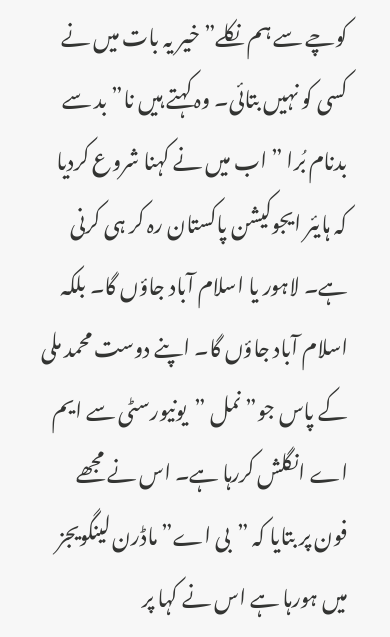کوچے سے ہم نکلے” خیر یہ بات میں نے کسی کو نہیں بتائی۔ وہ کہتے ہیں نا”بد سے بدنام بُرا ” اب میں نے کہنا شروع کردیا کہ ہایئر ایجوکیشن پاکستان رہ کر ہی کرنی ہے۔ لاہور یا اسلام آباد جاؤں گا۔ بلکہ اسلام آباد جاؤں گا۔ اپنے دوست محمد ملی کے پاس جو” نمل ”یونیورسٹی سے ایم اے انگلش کررہا ہے۔ اس نے مجھے فون پر بتایا کہ ”بی اے” ماڈرن لینگویجز میں ہورہا ہے اس نے کہا پر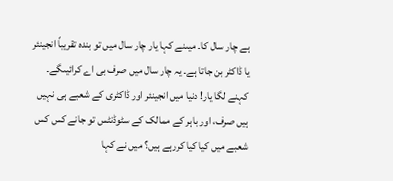ہے چار سال کا۔ میںنے کہا یار چار سال میں تو بندہ تقریباً انجینئر یا ڈاکٹر بن جاتا ہے۔ یہ چار سال میں صرف بی اے کرائیںگے۔ کہنے لگا یار! دنیا میں انجینئر اور ڈاکٹری کے شعبے ہی نہیں ہیں صرف، اور باہر کے ممالک کے سٹوڈنٹس تو جانے کس کس شعبے میں کیا کیا کررہے ہیں؟ میں نے کہا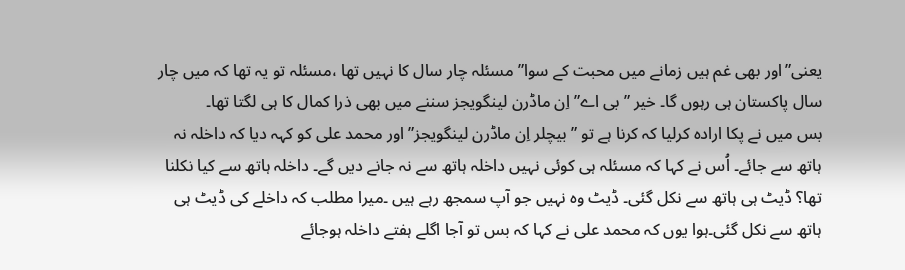یعنی”اور بھی غم ہیں زمانے میں محبت کے سوا” مسئلہ چار سال کا نہیں تھا ،مسئلہ تو یہ تھا کہ میں چار سال پاکستان ہی رہوں گا۔ خیر ”بی اے” اِن ماڈرن لینگویجز سننے میں بھی ذرا کمال کا ہی لگتا تھا۔
بس میں نے پکا ارادہ کرلیا کہ کرنا ہے تو ”بیچلر اِن ماڈرن لینگویجز” اور محمد علی کو کہہ دیا کہ داخلہ نہ ہاتھ سے جائے۔ اُس نے کہا کہ مسئلہ ہی کوئی نہیں داخلہ ہاتھ سے نہ جانے دیں گے۔ داخلہ ہاتھ سے کیا نکلنا تھا؟ ڈیٹ ہی ہاتھ سے نکل گئی۔ ڈیٹ وہ نہیں جو آپ سمجھ رہے ہیں ۔میرا مطلب کہ داخلے کی ڈیٹ ہی ہاتھ سے نکل گئی۔ہوا یوں کہ محمد علی نے کہا کہ بس تو آجا اگلے ہفتے داخلہ ہوجائے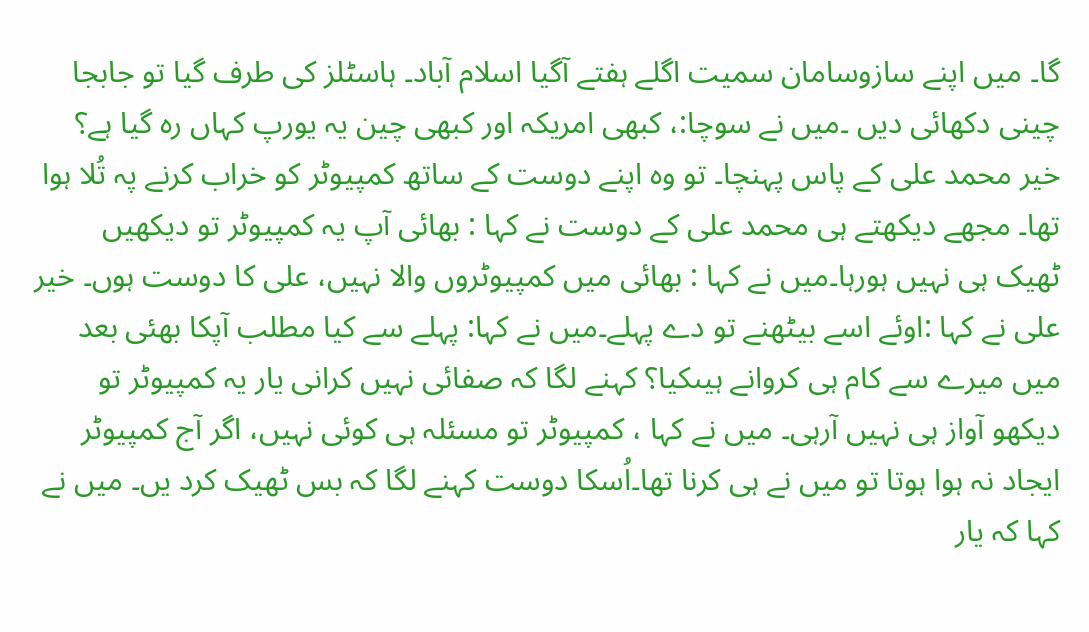گا۔ میں اپنے سازوسامان سمیت اگلے ہفتے آگیا اسلام آباد۔ ہاسٹلز کی طرف گیا تو جابجا چینی دکھائی دیں ۔میں نے سوچا:، کبھی امریکہ اور کبھی چین یہ یورپ کہاں رہ گیا ہے؟ خیر محمد علی کے پاس پہنچا۔ تو وہ اپنے دوست کے ساتھ کمپیوٹر کو خراب کرنے پہ تُلا ہوا تھا۔ مجھے دیکھتے ہی محمد علی کے دوست نے کہا : بھائی آپ یہ کمپیوٹر تو دیکھیں ٹھیک ہی نہیں ہورہا۔میں نے کہا : بھائی میں کمپیوٹروں والا نہیں، علی کا دوست ہوں۔ خیر علی نے کہا :اوئے اسے بیٹھنے تو دے پہلے۔میں نے کہا: پہلے سے کیا مطلب آپکا بھئی بعد میں میرے سے کام ہی کروانے ہیںکیا؟ کہنے لگا کہ صفائی نہیں کرانی یار یہ کمپیوٹر تو دیکھو آواز ہی نہیں آرہی۔ میں نے کہا ، کمپیوٹر تو مسئلہ ہی کوئی نہیں، اگر آج کمپیوٹر ایجاد نہ ہوا ہوتا تو میں نے ہی کرنا تھا۔اُسکا دوست کہنے لگا کہ بس ٹھیک کرد یں۔ میں نے کہا کہ یار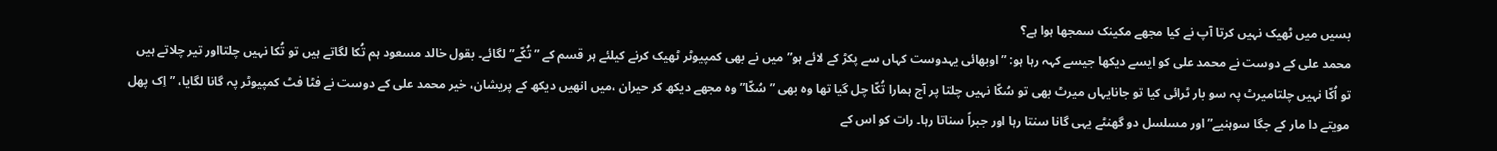بسیں میں ٹھیک نہیں کرتا آپ نے کیا مجھے مکینک سمجھا ہوا ہے؟
محمد علی کے دوست نے محمد علی کو ایسے دیکھا جیسے کہہ رہا ہو: ”اوبھائی یہدوست کہاں سے پکڑ کے لائے ہو”میں نے بھی کمپیوٹر ٹھیک کرنے کیلئے ہر قسم کے ”تُکّے” لگائے۔ بقول خالد مسعود ہم تُکا لگاتے ہیں تو تُکا نہیں چلتااور تیر چلاتے ہیں تو اُکّا نہیں چلتامیرٹ پہ سو بار ٹرائی کیا تو جانایہاں میرٹ بھی تو سُکّا نہیں چلتا پر آج ہمارا تُکّا چل گیا تھا وہ بھی ” سُکّا” وہ مجھے دیکھ کر حیران ،میں انھیں دیکھ کے پریشان، خیر محمد علی کے دوست نے فٹا فٹ کمپیوٹر پہ گانا لگایا، ”اِک پھل مویتے دا مار کے جگا سوہنیے” اور مسلسل دو گھنٹے یہی گانا سنتا رہا اور جبراً سناتا رہا۔ رات کو اس کے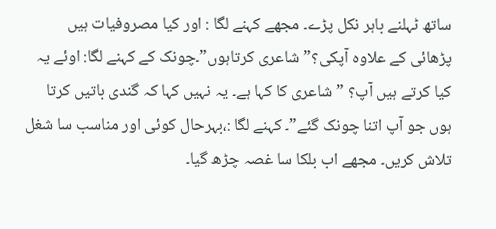ساتھ ٹہلنے باہر نکل پڑے۔ مجھے کہنے لگا : اور کیا مصروفیات ہیں پڑھائی کے علاوہ آپکی؟”شاعری کرتاہوں”۔چونک کے کہنے لگا: اوئے یہ کیا کرتے ہیں آپ؟ ”شاعری کا کہا ہے۔ یہ نہیں کہا کہ گندی باتیں کرتا ہوں جو آپ اتنا چونک گئے”۔ کہنے لگا :،بہرحال کوئی اور مناسب سا شغل تلاش کریں۔ مجھے اب بلکا سا غصہ چڑھ گیا۔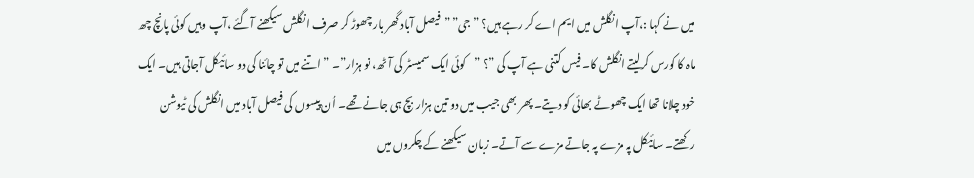میں نے کہا :،آپ انگلش میں ایم اے کر رہے ہیں؟ ”جی” ”فیصل آباد گھر بار چھوڑ کر صرف انگلش سیکھنے آگئے ،آپ وہیں کوئی پانچ چھ ماہ کا کورس کرلیتے انگلش کا۔ فیس کتنی ہے آپ کی ”؟ ”کوئی ایک سمیسٹر کی آٹھ، نو ہزار”۔ ”اتنے میں تو چائنا کی دو سائیکل آجاتی ہیں۔ ایک خود چلانا تھا ایک چھوٹے بھائی کو دیتے۔ پھر بھی جیب میں دو تین ہزار بچ ہی جانے تھے۔ اُن پیسوں کی فیصل آباد میں انگلش کی ٹیوشن رکھتے۔ سائیکل پہ مزے پہ جاتے مزے سے آتے۔ زبان سیکھنے کے چکروں میں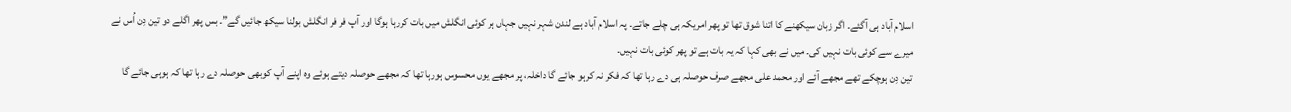اسلام آباد ہی آگئے۔ اگر زبان سیکھنے کا اتنا شوق تھا تو پھر امریکہ ہی چلے جاتے۔ پہ اسلام آباد ہے لندن شہر نہیں جہاں ہر کوئی انگلش میں بات کررہا ہوگا اور آپ فر فر انگلش بولنا سیکھ جائیں گے”۔ بس پھر اگلے دو تین دِن اُس نے میرے سے کوئی بات نہیں کی۔ میں نے بھی کہا کہ یہ بات ہے تو پھر کوئی بات نہیں۔
تین دِن ہوچکے تھے مجھے آئے اور محمد علی مجھے صرف حوصلہ ہی دے رہا تھا کہ فکر نہ کرہو جائے گا داخلہ، پر مجھے یوں محسوس ہورہا تھا کہ مجھے حوصلہ دیتے ہوئے وہ اپنے آپ کوبھی حوصلہ دے رہا تھا کہ ہوہی جائے گا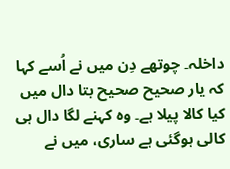داخلہ۔ چوتھے دِن میں نے اُسے کہا کہ یار صحیح صحیح بتا دال میں کیا کالا پیلا ہے۔ وہ کہنے لگا دال ہی کالی ہوگئی ہے ساری، میں نے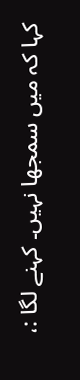کہا کہ میں سمجھا نہیں۔ کہنے لگا :،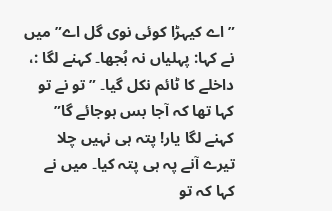”اے کیہڑا کوئی نوی گل اے” میں نے کہا: پہلیاں نہ بُجھا۔ کہنے لگا :، داخلے کا ٹائم نکل گیا۔ ” تو نے تو کہا تھا کہ آجا بس ہوجائے گا” کہنے لگا یار! پتہ ہی نہیں چلا تیرے آنے پہ ہی پتہ کیا۔ میں نے کہا کہ تو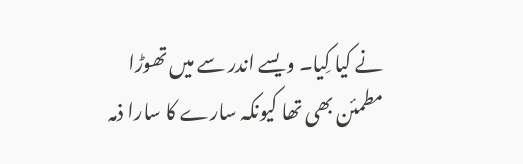نے کیا کِیا۔ ویسے اندر سے میں تھوڑا مطمئن بھی تھا کیونکہ سارے کا سارا ذمہ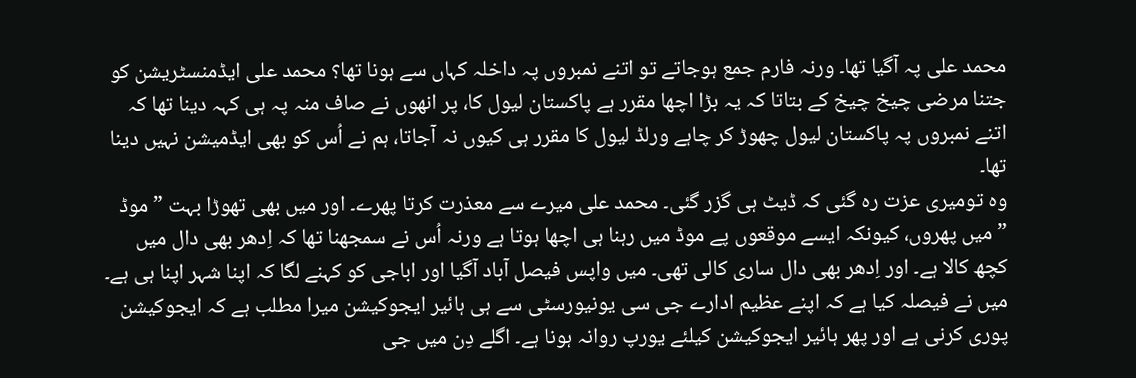محمد علی پہ آگیا تھا۔ ورنہ فارم جمع ہوجاتے تو اتنے نمبروں پہ داخلہ کہاں سے ہونا تھا؟ محمد علی ایڈمنسٹریشن کو جتنا مرضی چیخ چیخ کے بتاتا کہ یہ بڑا اچھا مقرر ہے پاکستان لیول کا، پر انھوں نے صاف منہ پہ ہی کہہ دینا تھا کہ اتنے نمبروں پہ پاکستان لیول چھوڑ کر چاہے ورلڈ لیول کا مقرر ہی کیوں نہ آجاتا، ہم نے اُس کو بھی ایڈمیشن نہیں دینا تھا۔
وہ تومیری عزت رہ گئی کہ ڈیٹ ہی گزر گئی۔ محمد علی میرے سے معذرت کرتا پھرے۔ اور میں بھی تھوڑا بہت ”موڈ ”میں پھروں، کیونکہ ایسے موقعوں پے موڈ میں رہنا ہی اچھا ہوتا ہے ورنہ اُس نے سمجھنا تھا کہ اِدھر بھی دال میں کچھ کالا ہے۔ اور اِدھر بھی دال ساری کالی تھی۔ میں واپس فیصل آباد آگیا اور اباجی کو کہنے لگا کہ اپنا شہر اپنا ہی ہے۔ میں نے فیصلہ کیا ہے کہ اپنے عظیم ادارے جی سی یونیورسٹی سے ہی ہائیر ایجوکیشن میرا مطلب ہے کہ ایجوکیشن پوری کرنی ہے اور پھر ہائیر ایجوکیشن کیلئے یورپ روانہ ہونا ہے۔ اگلے دِن میں جی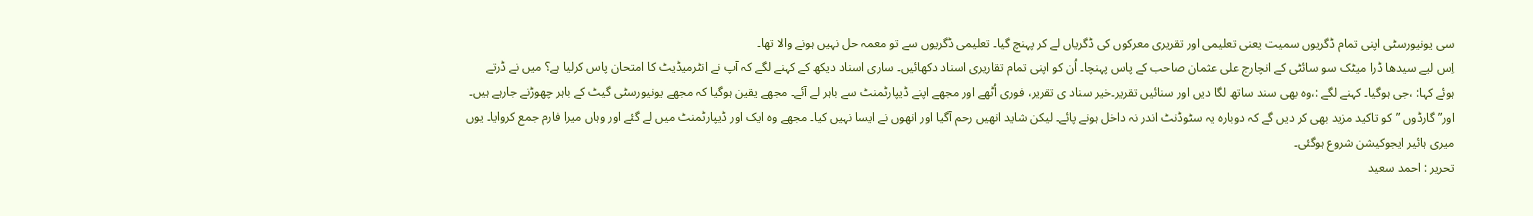سی یونیورسٹی اپنی تمام ڈگریوں سمیت یعنی تعلیمی اور تقریری معرکوں کی ڈگریاں لے کر پہنچ گیا۔ تعلیمی ڈگریوں سے تو معمہ حل نہیں ہونے والا تھا۔
اِس لیے سیدھا ڈرا میٹک سو سائٹی کے انچارج علی عثمان صاحب کے پاس پہنچا۔ اُن کو اپنی تمام تقاریری اسناد دکھائیں۔ ساری اسناد دیکھ کے کہنے لگے کہ آپ نے انٹرمیڈیٹ کا امتحان پاس کرلیا ہے؟ میں نے ڈرتے ہوئے کہا: ،جی ہوگیا۔ کہنے لگے :،وہ بھی سند ساتھ لگا دیں اور سنائیں تقریر۔خیر سناد ی تقریر، فوری اُٹھے اور مجھے اپنے ڈیپارٹمنٹ سے باہر لے آئے۔ مجھے یقین ہوگیا کہ مجھے یونیورسٹی گیٹ کے باہر چھوڑنے جارہے ہیں۔ اور” گارڈوں ”کو تاکید مزید بھی کر دیں گے کہ دوبارہ یہ سٹوڈنٹ اندر نہ داخل ہونے پائے۔ لیکن شاید انھیں رحم آگیا اور انھوں نے ایسا نہیں کیا۔ مجھے وہ ایک اور ڈیپارٹمنٹ میں لے گئے اور وہاں میرا فارم جمع کروایا۔ یوں میری ہائیر ایجوکیشن شروع ہوگئی۔
تحریر : احمد سعید